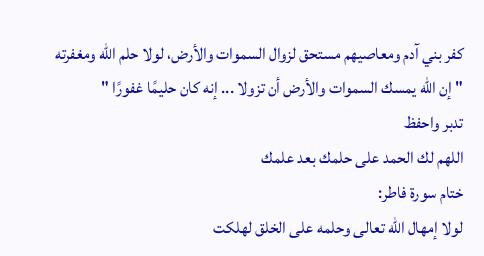كفر بني آدم ومعاصيهم مستحق لزوال السموات والأرض، لولا حلم الله ومغفرته
" إن الله يمسك السموات والأرض أن تزولا ... إنه كان حليمًا غفورًا "
تدبر واحفظ
اللهم لك الحمد على حلمك بعد علمك
ختام سورة فاطر:
لولا إمهال الله تعالى وحلمه على الخلق لهلكت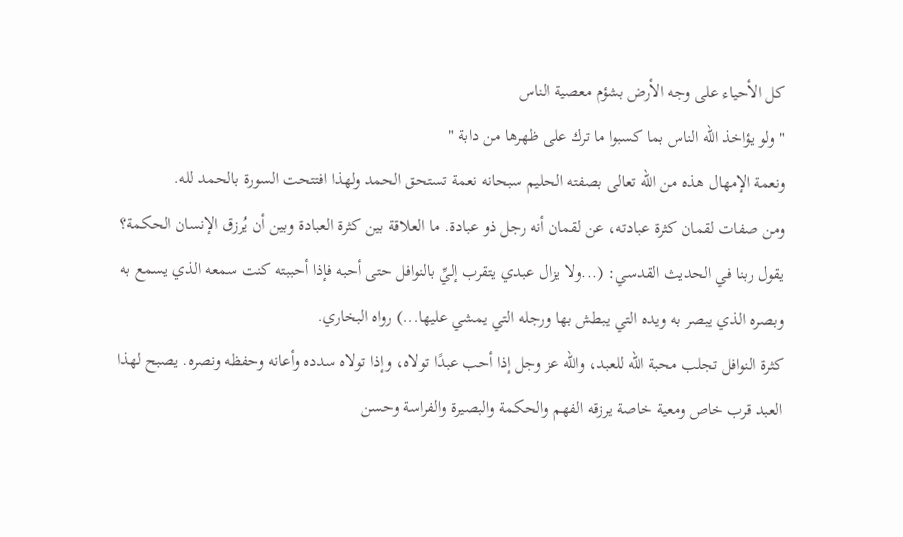كل الأحياء على وجه الأرض بشؤم معصية الناس
" ولو يؤاخذ الله الناس بما كسبوا ما ترك على ظهرها من دابة "
ونعمة الإمهال هذه من الله تعالى بصفته الحليم سبحانه نعمة تستحق الحمد ولهذا افتتحت السورة بالحمد لله.
ومن صفات لقمان كثرة عبادته، عن لقمان أنه رجل ذو عبادة. ما العلاقة بين كثرة العبادة وبين أن يُرزق الإنسان الحكمة؟
يقول ربنا في الحديث القدسي: (...ولا يزال عبدي يتقرب إليِّ بالنوافل حتى أحبه فإذا أحببته كنت سمعه الذي يسمع به وبصره الذي يبصر به ويده التي يبطش بها ورجله التي يمشي عليها...) رواه البخاري.
كثرة النوافل تجلب محبة الله للعبد، والله عز وجل إذا أحب عبدًا تولاه، وإذا تولاه سدده وأعانه وحفظه ونصره. يصبح لهذا العبد قرب خاص ومعية خاصة يرزقه الفهم والحكمة والبصيرة والفراسة وحسن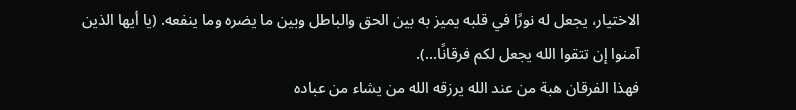الاختيار، يجعل له نورًا في قلبه يميز به بين الحق والباطل وبين ما يضره وما ينفعه. (يا أيها الذين آمنوا إن تتقوا الله يجعل لكم فرقانًا...).
فهذا الفرقان هبة من عند الله يرزقه الله من يشاء من عباده